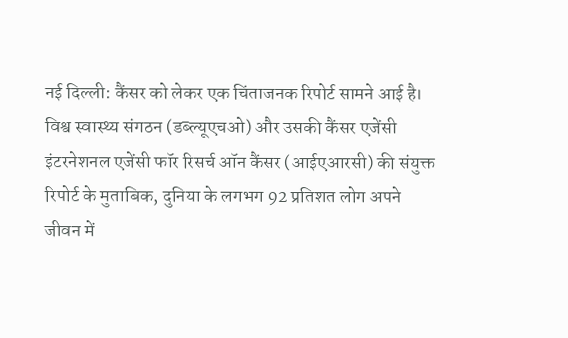नई दिल्ली: कैंसर को लेकर एक चिंताजनक रिपोर्ट सामने आई है। विश्व स्वास्थ्य संगठन (डब्ल्यूएचओ) और उसकी कैंसर एजेंसी इंटरनेशनल एजेंसी फॉर रिसर्च ऑन कैंसर (आईएआरसी) की संयुक्त रिपोर्ट के मुताबिक, दुनिया के लगभग 92 प्रतिशत लोग अपने जीवन में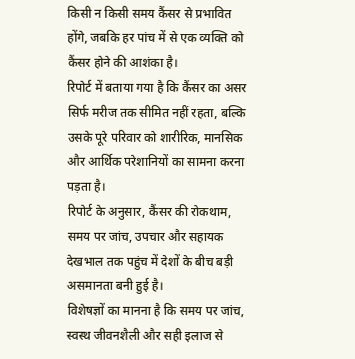किसी न किसी समय कैंसर से प्रभावित होंगे, जबकि हर पांच में से एक व्यक्ति को कैंसर होने की आशंका है।
रिपोर्ट में बताया गया है कि कैंसर का असर सिर्फ मरीज तक सीमित नहीं रहता, बल्कि उसके पूरे परिवार को शारीरिक, मानसिक और आर्थिक परेशानियों का सामना करना पड़ता है।
रिपोर्ट के अनुसार, कैंसर की रोकथाम, समय पर जांच, उपचार और सहायक देखभाल तक पहुंच में देशों के बीच बड़ी असमानता बनी हुई है।
विशेषज्ञों का मानना है कि समय पर जांच, स्वस्थ जीवनशैली और सही इलाज से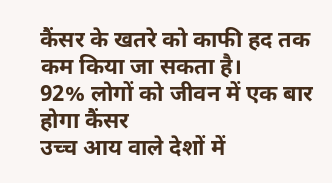कैंसर के खतरे को काफी हद तक कम किया जा सकता है।
92% लोगों को जीवन में एक बार होगा कैंसर
उच्च आय वाले देशों में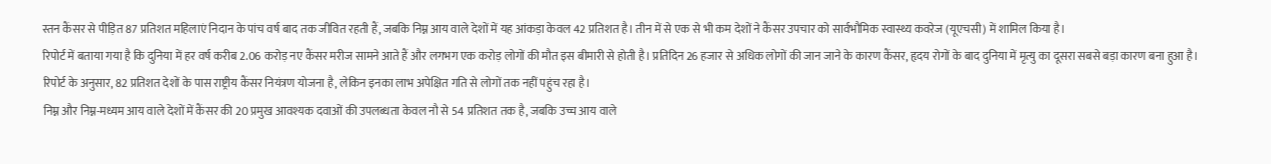स्तन कैंसर से पीड़ित 87 प्रतिशत महिलाएं निदान के पांच वर्ष बाद तक जीवित रहती हैं, जबकि निम्न आय वाले देशों में यह आंकड़ा केवल 42 प्रतिशत है। तीन में से एक से भी कम देशों ने कैंसर उपचार को सार्वभौमिक स्वास्थ्य कवरेज (यूएचसी) में शामिल किया है।
रिपोर्ट में बताया गया है कि दुनिया में हर वर्ष करीब 2.06 करोड़ नए कैंसर मरीज सामने आते हैं और लगभग एक करोड़ लोगों की मौत इस बीमारी से होती है। प्रतिदिन 26 हजार से अधिक लोगों की जान जाने के कारण कैंसर, हृदय रोगों के बाद दुनिया में मृत्यु का दूसरा सबसे बड़ा कारण बना हुआ है।
रिपोर्ट के अनुसार, 82 प्रतिशत देशों के पास राष्ट्रीय कैंसर नियंत्रण योजना है, लेकिन इनका लाभ अपेक्षित गति से लोगों तक नहीं पहुंच रहा है।
निम्न और निम्न-मध्यम आय वाले देशों में कैंसर की 20 प्रमुख आवश्यक दवाओं की उपलब्धता केवल नौ से 54 प्रतिशत तक है, जबकि उच्च आय वाले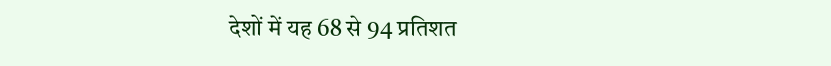देशों में यह 68 से 94 प्रतिशत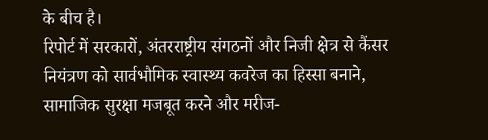के बीच है।
रिपोर्ट में सरकारों, अंतरराष्ट्रीय संगठनों और निजी क्षेत्र से कैंसर नियंत्रण को सार्वभौमिक स्वास्थ्य कवरेज का हिस्सा बनाने, सामाजिक सुरक्षा मजबूत करने और मरीज-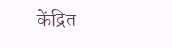केंद्रित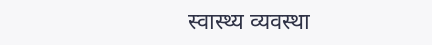स्वास्थ्य व्यवस्था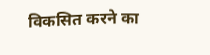विकसित करने का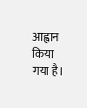आह्वान किया गया है।